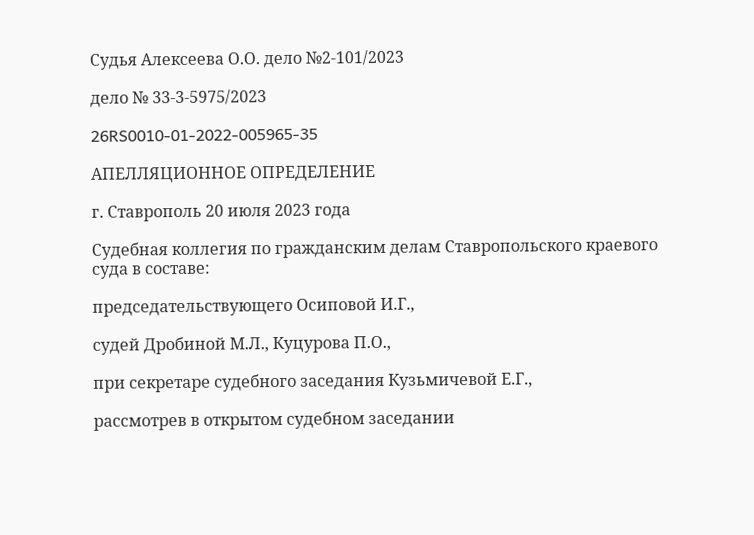Судья Алексеева О.О. дело №2-101/2023

дело № 33-3-5975/2023

26RS0010-01-2022-005965-35

АПЕЛЛЯЦИОННОЕ ОПРЕДЕЛЕНИЕ

г. Ставрополь 20 июля 2023 года

Судебная коллегия по гражданским делам Ставропольского краевого суда в составе:

председательствующего Осиповой И.Г.,

судей Дробиной М.Л., Куцурова П.О.,

при секретаре судебного заседания Кузьмичевой Е.Г.,

рассмотрев в открытом судебном заседании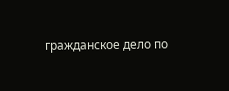гражданское дело по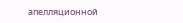апелляционной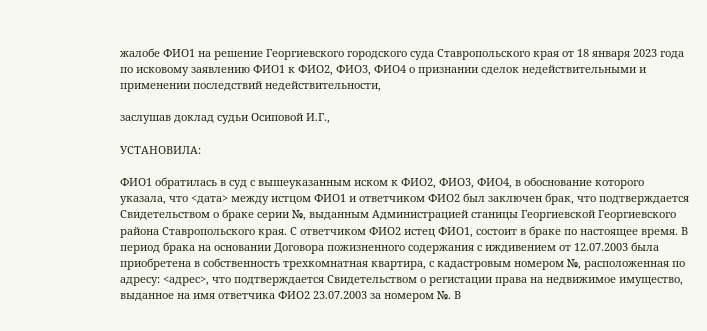жалобе ФИО1 на решение Георгиевского городского суда Ставропольского края от 18 января 2023 года по исковому заявлению ФИО1 к ФИО2, ФИО3, ФИО4 о признании сделок недействительными и применении последствий недействительности,

заслушав доклад судьи Осиповой И.Г.,

УСТАНОВИЛА:

ФИО1 обратилась в суд с вышеуказанным иском к ФИО2, ФИО3, ФИО4, в обоснование которого указала, что <дата> между истцом ФИО1 и ответчиком ФИО2 был заключен брак, что подтверждается Свидетельством о браке серии №, выданным Администрацией станицы Георгиевской Георгиевского района Ставропольского края. С ответчиком ФИО2 истец ФИО1, состоит в браке по настоящее время. В период брака на основании Договора пожизненного содержания с иждивением от 12.07.2003 была приобретена в собственность трехкомнатная квартира, с кадастровым номером №, расположенная по адресу: <адрес>, что подтверждается Свидетельством о регистации права на недвижимое имущество, выданное на имя ответчика ФИО2 23.07.2003 за номером №. В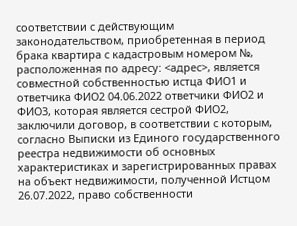соответствии с действующим законодательством, приобретенная в период брака квартира с кадастровым номером №, расположенная по адресу: <адрес>, является совместной собственностью истца ФИО1 и ответчика ФИО2 04.06.2022 ответчики ФИО2 и ФИО3, которая является сестрой ФИО2, заключили договор, в соответствии с которым, согласно Выписки из Единого государственного реестра недвижимости об основных характеристиках и зарегистрированных правах на объект недвижимости, полученной Истцом 26.07.2022, право собственности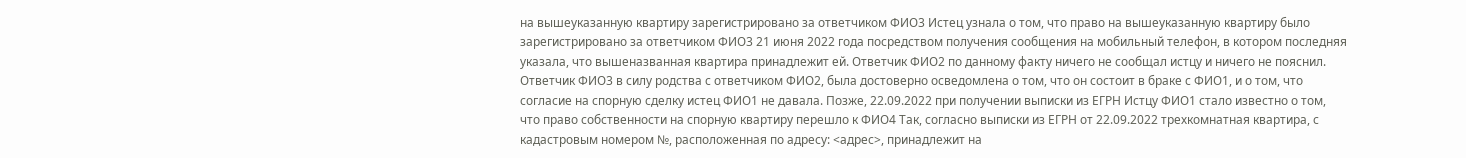на вышеуказанную квартиру зарегистрировано за ответчиком ФИО3 Истец узнала о том, что право на вышеуказанную квартиру было зарегистрировано за ответчиком ФИО3 21 июня 2022 года посредством получения сообщения на мобильный телефон, в котором последняя указала, что вышеназванная квартира принадлежит ей. Ответчик ФИО2 по данному факту ничего не сообщал истцу и ничего не пояснил. Ответчик ФИО3 в силу родства с ответчиком ФИО2, была достоверно осведомлена о том, что он состоит в браке с ФИО1, и о том, что согласие на спорную сделку истец ФИО1 не давала. Позже, 22.09.2022 при получении выписки из ЕГРН Истцу ФИО1 стало известно о том, что право собственности на спорную квартиру перешло к ФИО4 Так, согласно выписки из ЕГРН от 22.09.2022 трехкомнатная квартира, с кадастровым номером №, расположенная по адресу: <адрес>, принадлежит на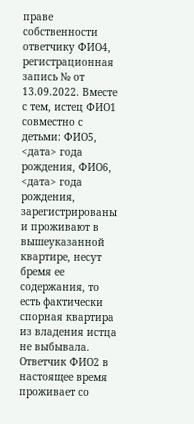праве собственности ответчику ФИО4, регистрационная запись № от 13.09.2022. Вместе с тем, истец ФИО1 совместно с детьми: ФИО5, <дата> года рождения, ФИО6, <дата> года рождения, зарегистрированы и проживают в вышеуказанной квартире, несут бремя ее содержания, то есть фактически спорная квартира из владения истца не выбывала. Ответчик ФИО2 в настоящее время проживает со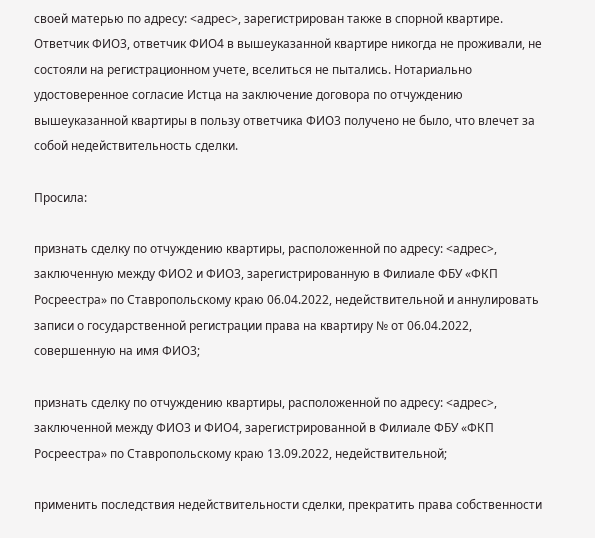своей матерью по адресу: <адрес>, зарегистрирован также в спорной квартире. Ответчик ФИО3, ответчик ФИО4 в вышеуказанной квартире никогда не проживали, не состояли на регистрационном учете, вселиться не пытались. Нотариально удостоверенное согласие Истца на заключение договора по отчуждению вышеуказанной квартиры в пользу ответчика ФИО3 получено не было, что влечет за собой недействительность сделки.

Просила:

признать сделку по отчуждению квартиры, расположенной по адресу: <адрес>, заключенную между ФИО2 и ФИО3, зарегистрированную в Филиале ФБУ «ФКП Росреестра» по Ставропольскому краю 06.04.2022, недействительной и аннулировать записи о государственной регистрации права на квартиру № от 06.04.2022, совершенную на имя ФИО3;

признать сделку по отчуждению квартиры, расположенной по адресу: <адрес>, заключенной между ФИО3 и ФИО4, зарегистрированной в Филиале ФБУ «ФКП Росреестра» по Ставропольскому краю 13.09.2022, недействительной;

применить последствия недействительности сделки, прекратить права собственности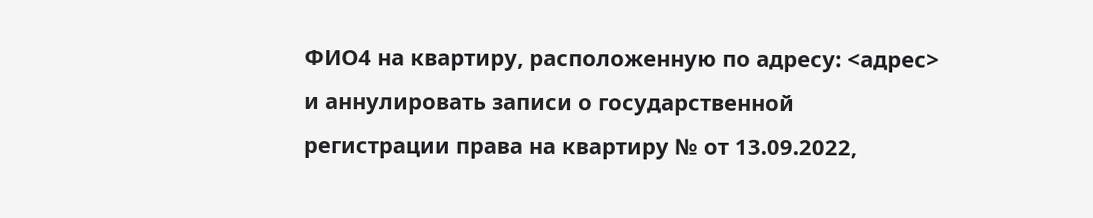ФИО4 на квартиру, расположенную по адресу: <адрес> и аннулировать записи о государственной регистрации права на квартиру № от 13.09.2022,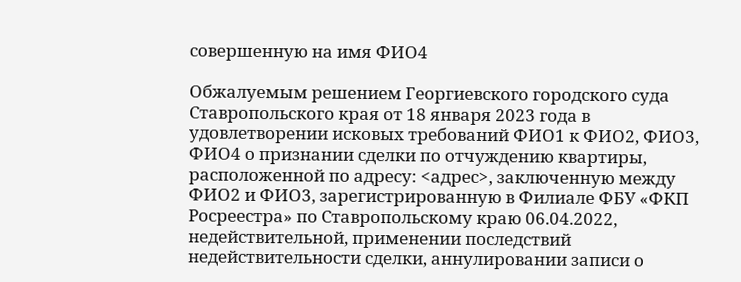совершенную на имя ФИО4

Обжалуемым решением Георгиевского городского суда Ставропольского края от 18 января 2023 года в удовлетворении исковых требований ФИО1 к ФИО2, ФИО3, ФИО4 о признании сделки по отчуждению квартиры, расположенной по адресу: <адрес>, заключенную между ФИО2 и ФИО3, зарегистрированную в Филиале ФБУ «ФКП Росреестра» по Ставропольскому краю 06.04.2022, недействительной, применении последствий недействительности сделки, аннулировании записи о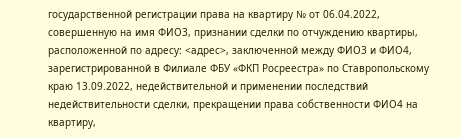государственной регистрации права на квартиру № от 06.04.2022, совершенную на имя ФИО3, признании сделки по отчуждению квартиры, расположенной по адресу: <адрес>, заключенной между ФИО3 и ФИО4, зарегистрированной в Филиале ФБУ «ФКП Росреестра» по Ставропольскому краю 13.09.2022, недействительной и применении последствий недействительности сделки, прекращении права собственности ФИО4 на квартиру,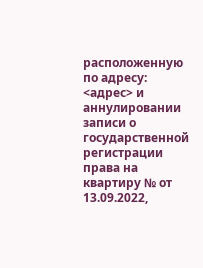расположенную по адресу: <адрес> и аннулировании записи о государственной регистрации права на квартиру № от 13.09.2022,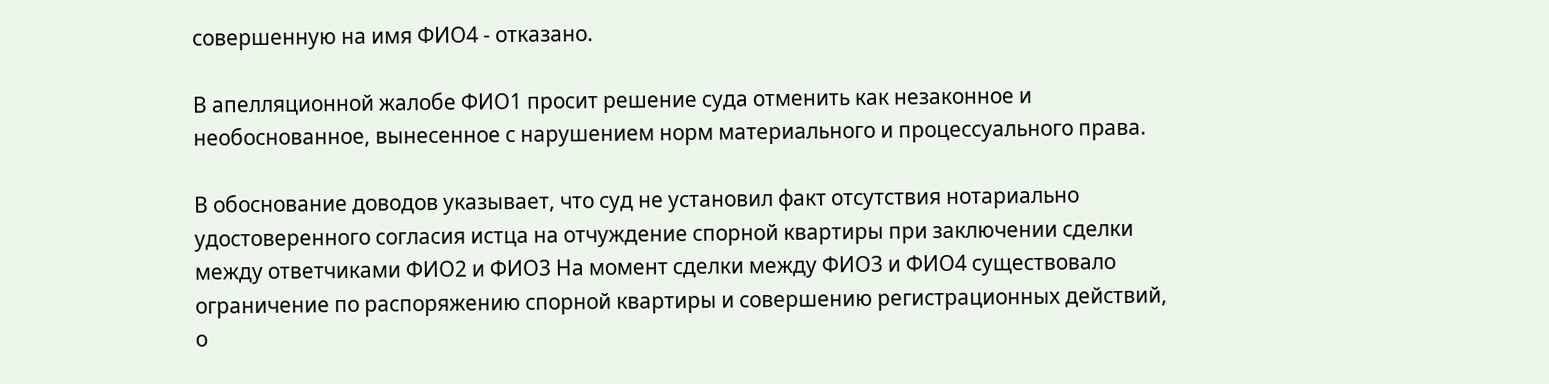совершенную на имя ФИО4 - отказано.

В апелляционной жалобе ФИО1 просит решение суда отменить как незаконное и необоснованное, вынесенное с нарушением норм материального и процессуального права.

В обоснование доводов указывает, что суд не установил факт отсутствия нотариально удостоверенного согласия истца на отчуждение спорной квартиры при заключении сделки между ответчиками ФИО2 и ФИО3 На момент сделки между ФИО3 и ФИО4 существовало ограничение по распоряжению спорной квартиры и совершению регистрационных действий, о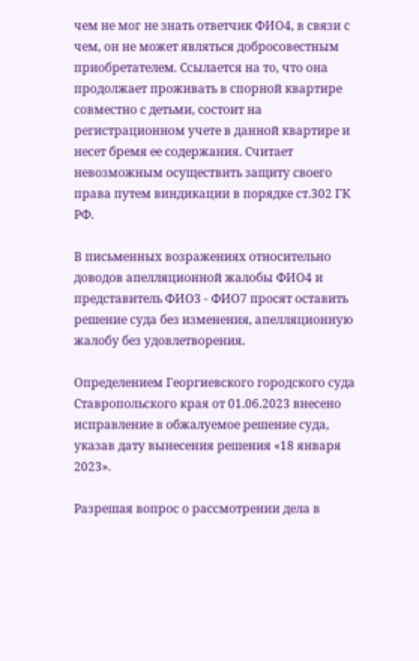чем не мог не знать ответчик ФИО4, в связи с чем, он не может являться добросовестным приобретателем. Ссылается на то, что она продолжает проживать в спорной квартире совместно с детьми, состоит на регистрационном учете в данной квартире и несет бремя ее содержания. Считает невозможным осуществить защиту своего права путем виндикации в порядке ст.302 ГК РФ.

В письменных возражениях относительно доводов апелляционной жалобы ФИО4 и представитель ФИО3 - ФИО7 просят оставить решение суда без изменения, апелляционную жалобу без удовлетворения.

Определением Георгиевского городского суда Ставропольского края от 01.06.2023 внесено исправление в обжалуемое решение суда, указав дату вынесения решения «18 января 2023».

Разрешая вопрос о рассмотрении дела в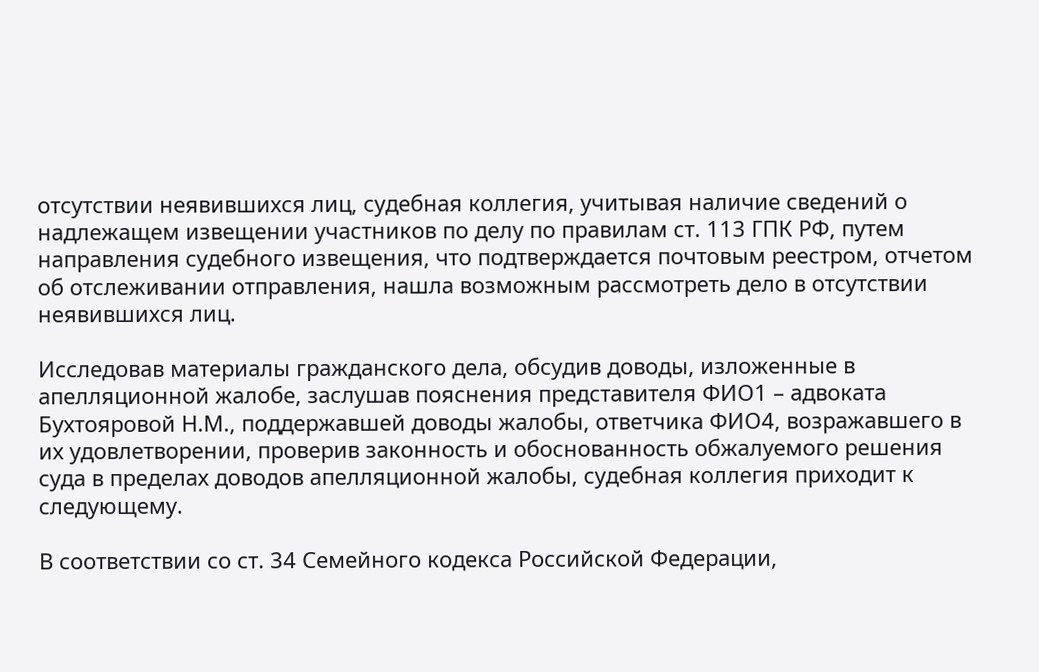отсутствии неявившихся лиц, судебная коллегия, учитывая наличие сведений о надлежащем извещении участников по делу по правилам ст. 113 ГПК РФ, путем направления судебного извещения, что подтверждается почтовым реестром, отчетом об отслеживании отправления, нашла возможным рассмотреть дело в отсутствии неявившихся лиц.

Исследовав материалы гражданского дела, обсудив доводы, изложенные в апелляционной жалобе, заслушав пояснения представителя ФИО1 – адвоката Бухтояровой Н.М., поддержавшей доводы жалобы, ответчика ФИО4, возражавшего в их удовлетворении, проверив законность и обоснованность обжалуемого решения суда в пределах доводов апелляционной жалобы, судебная коллегия приходит к следующему.

В соответствии со ст. 34 Семейного кодекса Российской Федерации,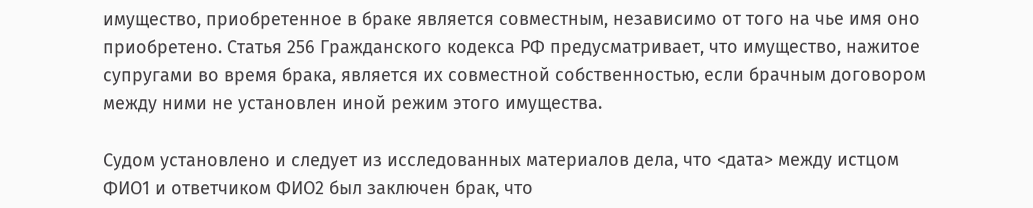имущество, приобретенное в браке является совместным, независимо от того на чье имя оно приобретено. Статья 256 Гражданского кодекса РФ предусматривает, что имущество, нажитое супругами во время брака, является их совместной собственностью, если брачным договором между ними не установлен иной режим этого имущества.

Судом установлено и следует из исследованных материалов дела, что <дата> между истцом ФИО1 и ответчиком ФИО2 был заключен брак, что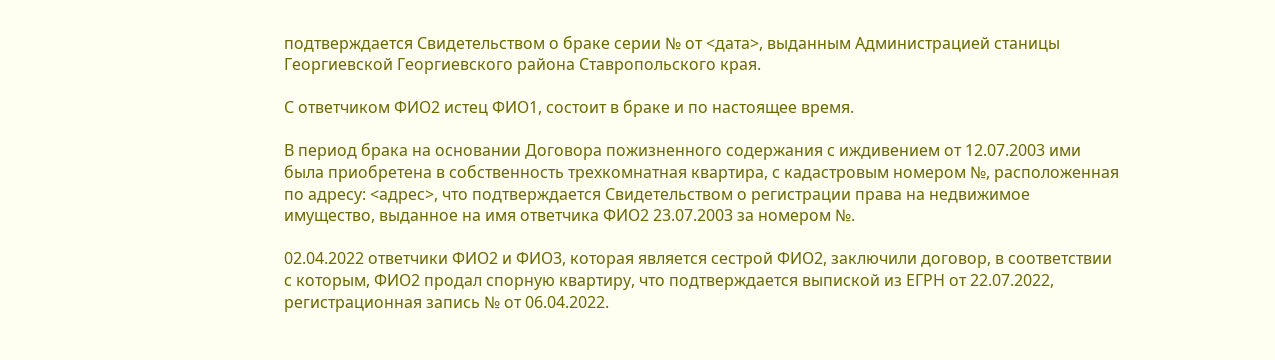подтверждается Свидетельством о браке серии № от <дата>, выданным Администрацией станицы Георгиевской Георгиевского района Ставропольского края.

С ответчиком ФИО2 истец ФИО1, состоит в браке и по настоящее время.

В период брака на основании Договора пожизненного содержания с иждивением от 12.07.2003 ими была приобретена в собственность трехкомнатная квартира, с кадастровым номером №, расположенная по адресу: <адрес>, что подтверждается Свидетельством о регистрации права на недвижимое имущество, выданное на имя ответчика ФИО2 23.07.2003 за номером №.

02.04.2022 ответчики ФИО2 и ФИО3, которая является сестрой ФИО2, заключили договор, в соответствии с которым, ФИО2 продал спорную квартиру, что подтверждается выпиской из ЕГРН от 22.07.2022, регистрационная запись № от 06.04.2022.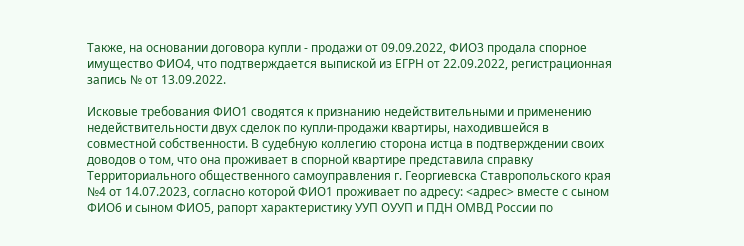Также, на основании договора купли - продажи от 09.09.2022, ФИО3 продала спорное имущество ФИО4, что подтверждается выпиской из ЕГРН от 22.09.2022, регистрационная запись № от 13.09.2022.

Исковые требования ФИО1 сводятся к признанию недействительными и применению недействительности двух сделок по купли-продажи квартиры, находившейся в совместной собственности. В судебную коллегию сторона истца в подтверждении своих доводов о том, что она проживает в спорной квартире представила справку Территориального общественного самоуправления г. Георгиевска Ставропольского края №4 от 14.07.2023, согласно которой ФИО1 проживает по адресу: <адрес> вместе с сыном ФИО6 и сыном ФИО5, рапорт характеристику УУП ОУУП и ПДН ОМВД России по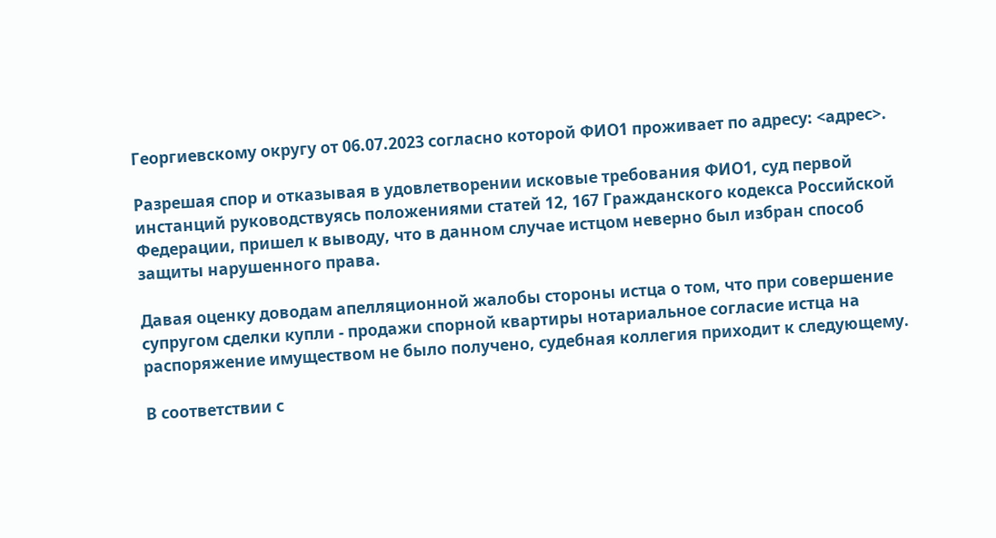Георгиевскому округу от 06.07.2023 согласно которой ФИО1 проживает по адресу: <адрес>.

Разрешая спор и отказывая в удовлетворении исковые требования ФИО1, суд первой инстанций руководствуясь положениями статей 12, 167 Гражданского кодекса Российской Федерации, пришел к выводу, что в данном случае истцом неверно был избран способ защиты нарушенного права.

Давая оценку доводам апелляционной жалобы стороны истца о том, что при совершение супругом сделки купли - продажи спорной квартиры нотариальное согласие истца на распоряжение имуществом не было получено, судебная коллегия приходит к следующему.

В соответствии с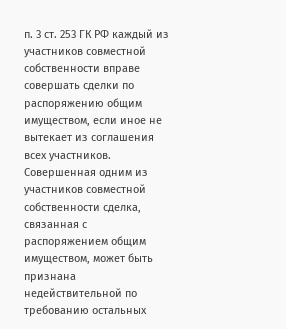п. 3 ст. 253 ГК РФ каждый из участников совместной собственности вправе совершать сделки по распоряжению общим имуществом, если иное не вытекает из соглашения всех участников. Совершенная одним из участников совместной собственности сделка, связанная с распоряжением общим имуществом, может быть признана недействительной по требованию остальных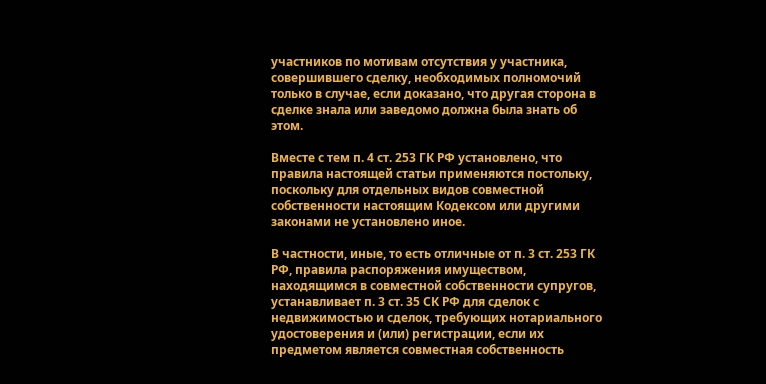участников по мотивам отсутствия у участника, совершившего сделку, необходимых полномочий только в случае, если доказано, что другая сторона в сделке знала или заведомо должна была знать об этом.

Вместе с тем п. 4 ст. 253 ГК РФ установлено, что правила настоящей статьи применяются постольку, поскольку для отдельных видов совместной собственности настоящим Кодексом или другими законами не установлено иное.

В частности, иные, то есть отличные от п. 3 ст. 253 ГК РФ, правила распоряжения имуществом, находящимся в совместной собственности супругов, устанавливает п. 3 ст. 35 СК РФ для сделок с недвижимостью и сделок, требующих нотариального удостоверения и (или) регистрации, если их предметом является совместная собственность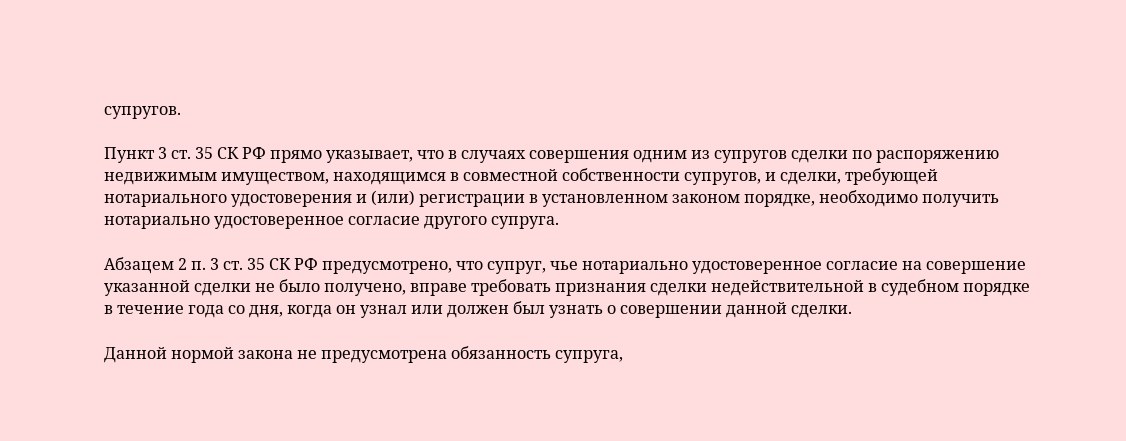супругов.

Пункт 3 ст. 35 СК РФ прямо указывает, что в случаях совершения одним из супругов сделки по распоряжению недвижимым имуществом, находящимся в совместной собственности супругов, и сделки, требующей нотариального удостоверения и (или) регистрации в установленном законом порядке, необходимо получить нотариально удостоверенное согласие другого супруга.

Абзацем 2 п. 3 ст. 35 СК РФ предусмотрено, что супруг, чье нотариально удостоверенное согласие на совершение указанной сделки не было получено, вправе требовать признания сделки недействительной в судебном порядке в течение года со дня, когда он узнал или должен был узнать о совершении данной сделки.

Данной нормой закона не предусмотрена обязанность супруга,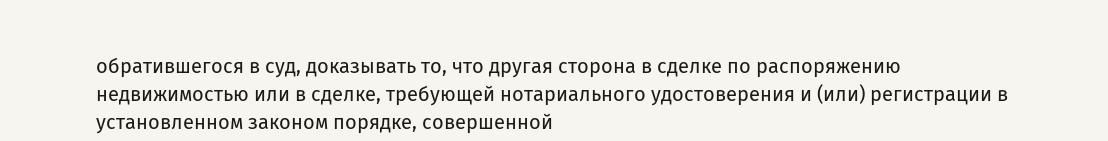обратившегося в суд, доказывать то, что другая сторона в сделке по распоряжению недвижимостью или в сделке, требующей нотариального удостоверения и (или) регистрации в установленном законом порядке, совершенной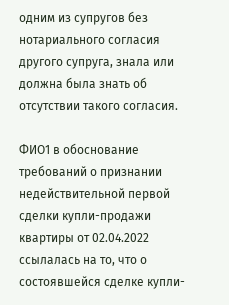одним из супругов без нотариального согласия другого супруга, знала или должна была знать об отсутствии такого согласия.

ФИО1 в обоснование требований о признании недействительной первой сделки купли-продажи квартиры от 02.04.2022 ссылалась на то, что о состоявшейся сделке купли-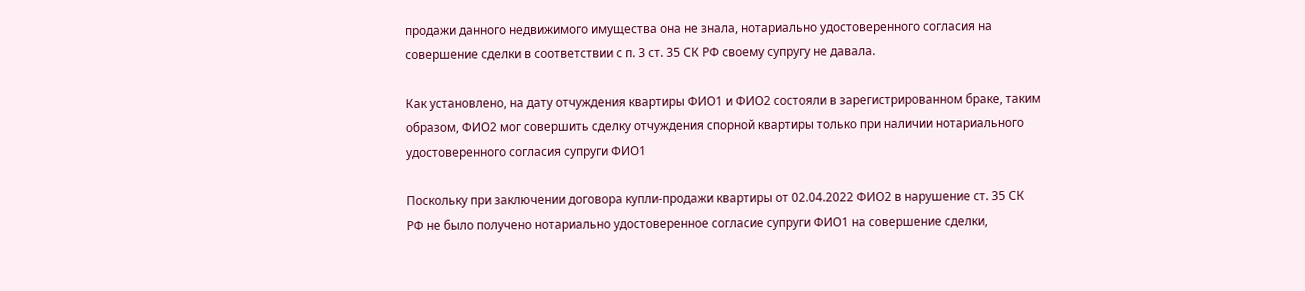продажи данного недвижимого имущества она не знала, нотариально удостоверенного согласия на совершение сделки в соответствии с п. 3 ст. 35 СК РФ своему супругу не давала.

Как установлено, на дату отчуждения квартиры ФИО1 и ФИО2 состояли в зарегистрированном браке, таким образом, ФИО2 мог совершить сделку отчуждения спорной квартиры только при наличии нотариального удостоверенного согласия супруги ФИО1

Поскольку при заключении договора купли-продажи квартиры от 02.04.2022 ФИО2 в нарушение ст. 35 СК РФ не было получено нотариально удостоверенное согласие супруги ФИО1 на совершение сделки,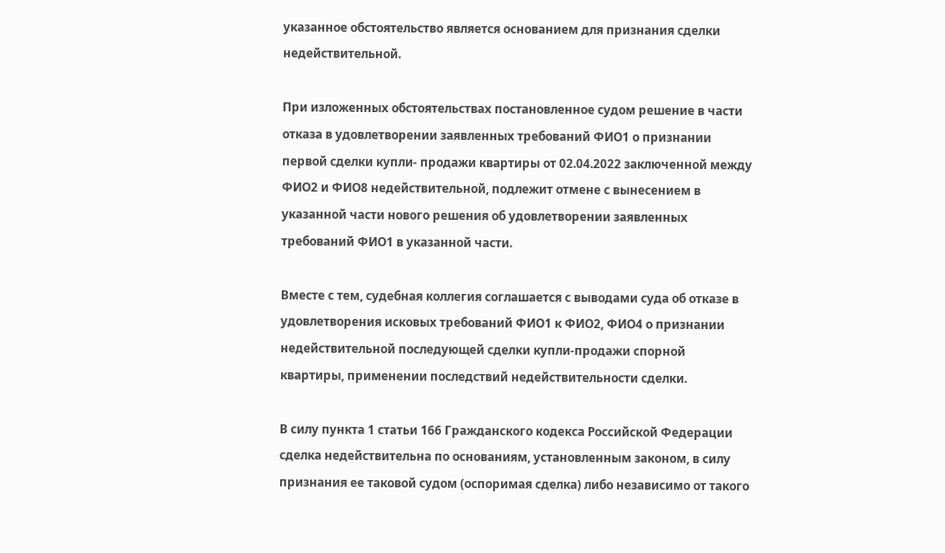указанное обстоятельство является основанием для признания сделки недействительной.

При изложенных обстоятельствах постановленное судом решение в части отказа в удовлетворении заявленных требований ФИО1 о признании первой сделки купли- продажи квартиры от 02.04.2022 заключенной между ФИО2 и ФИО8 недействительной, подлежит отмене с вынесением в указанной части нового решения об удовлетворении заявленных требований ФИО1 в указанной части.

Вместе с тем, судебная коллегия соглашается с выводами суда об отказе в удовлетворения исковых требований ФИО1 к ФИО2, ФИО4 о признании недействительной последующей сделки купли-продажи спорной квартиры, применении последствий недействительности сделки.

В силу пункта 1 статьи 166 Гражданского кодекса Российской Федерации сделка недействительна по основаниям, установленным законом, в силу признания ее таковой судом (оспоримая сделка) либо независимо от такого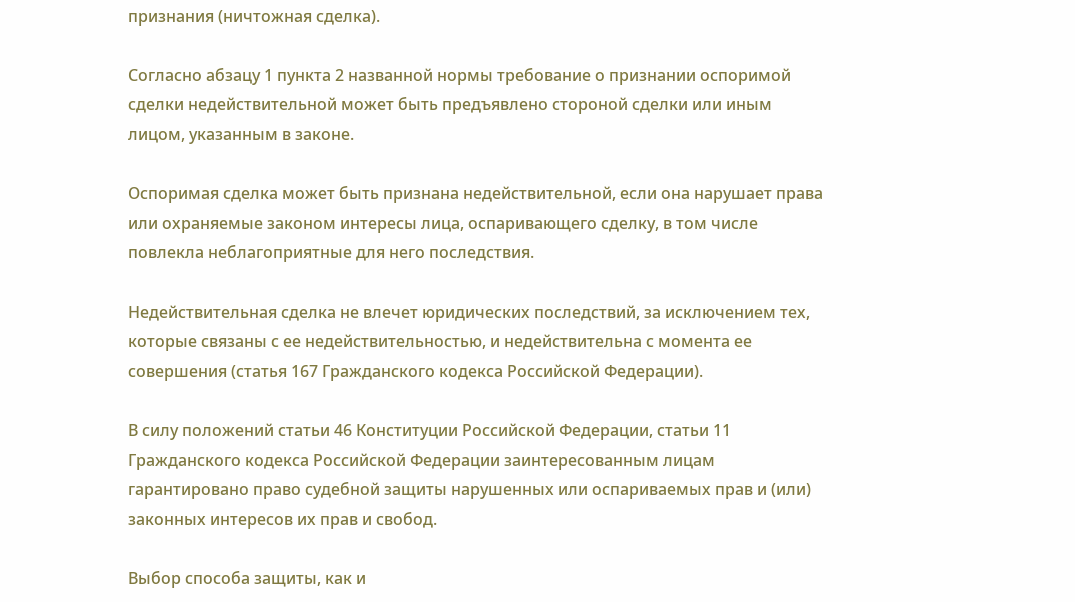признания (ничтожная сделка).

Согласно абзацу 1 пункта 2 названной нормы требование о признании оспоримой сделки недействительной может быть предъявлено стороной сделки или иным лицом, указанным в законе.

Оспоримая сделка может быть признана недействительной, если она нарушает права или охраняемые законом интересы лица, оспаривающего сделку, в том числе повлекла неблагоприятные для него последствия.

Недействительная сделка не влечет юридических последствий, за исключением тех, которые связаны с ее недействительностью, и недействительна с момента ее совершения (статья 167 Гражданского кодекса Российской Федерации).

В силу положений статьи 46 Конституции Российской Федерации, статьи 11 Гражданского кодекса Российской Федерации заинтересованным лицам гарантировано право судебной защиты нарушенных или оспариваемых прав и (или) законных интересов их прав и свобод.

Выбор способа защиты, как и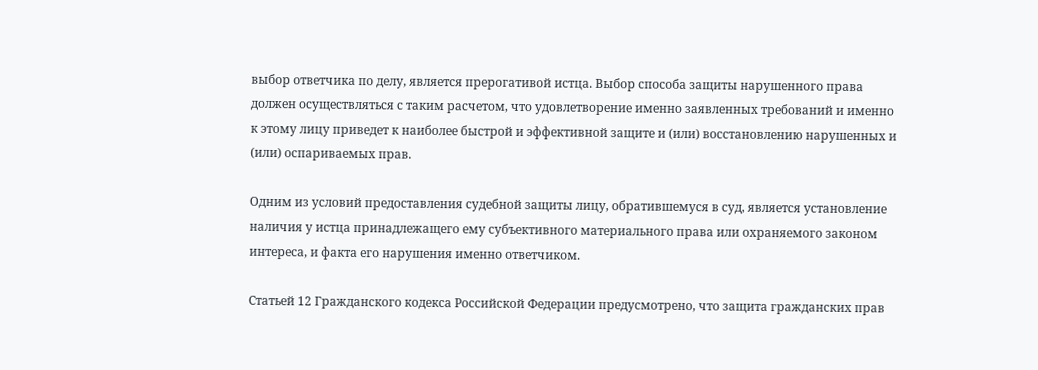выбор ответчика по делу, является прерогативой истца. Выбор способа защиты нарушенного права должен осуществляться с таким расчетом, что удовлетворение именно заявленных требований и именно к этому лицу приведет к наиболее быстрой и эффективной защите и (или) восстановлению нарушенных и (или) оспариваемых прав.

Одним из условий предоставления судебной защиты лицу, обратившемуся в суд, является установление наличия у истца принадлежащего ему субъективного материального права или охраняемого законом интереса, и факта его нарушения именно ответчиком.

Статьей 12 Гражданского кодекса Российской Федерации предусмотрено, что защита гражданских прав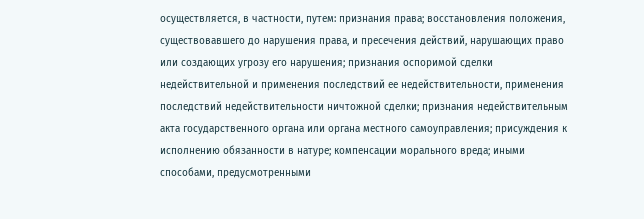осуществляется, в частности, путем: признания права; восстановления положения, существовавшего до нарушения права, и пресечения действий, нарушающих право или создающих угрозу его нарушения; признания оспоримой сделки недействительной и применения последствий ее недействительности, применения последствий недействительности ничтожной сделки; признания недействительным акта государственного органа или органа местного самоуправления; присуждения к исполнению обязанности в натуре; компенсации морального вреда; иными способами, предусмотренными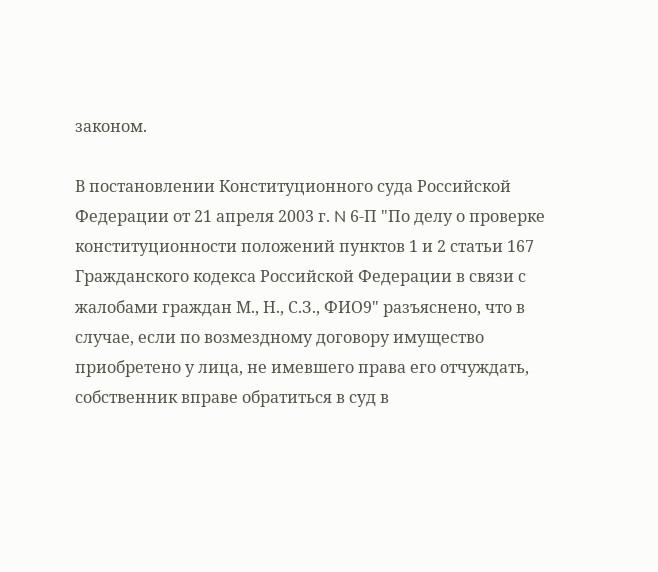законом.

В постановлении Конституционного суда Российской Федерации от 21 апреля 2003 г. N 6-П "По делу о проверке конституционности положений пунктов 1 и 2 статьи 167 Гражданского кодекса Российской Федерации в связи с жалобами граждан М., Н., С.З., ФИО9" разъяснено, что в случае, если по возмездному договору имущество приобретено у лица, не имевшего права его отчуждать, собственник вправе обратиться в суд в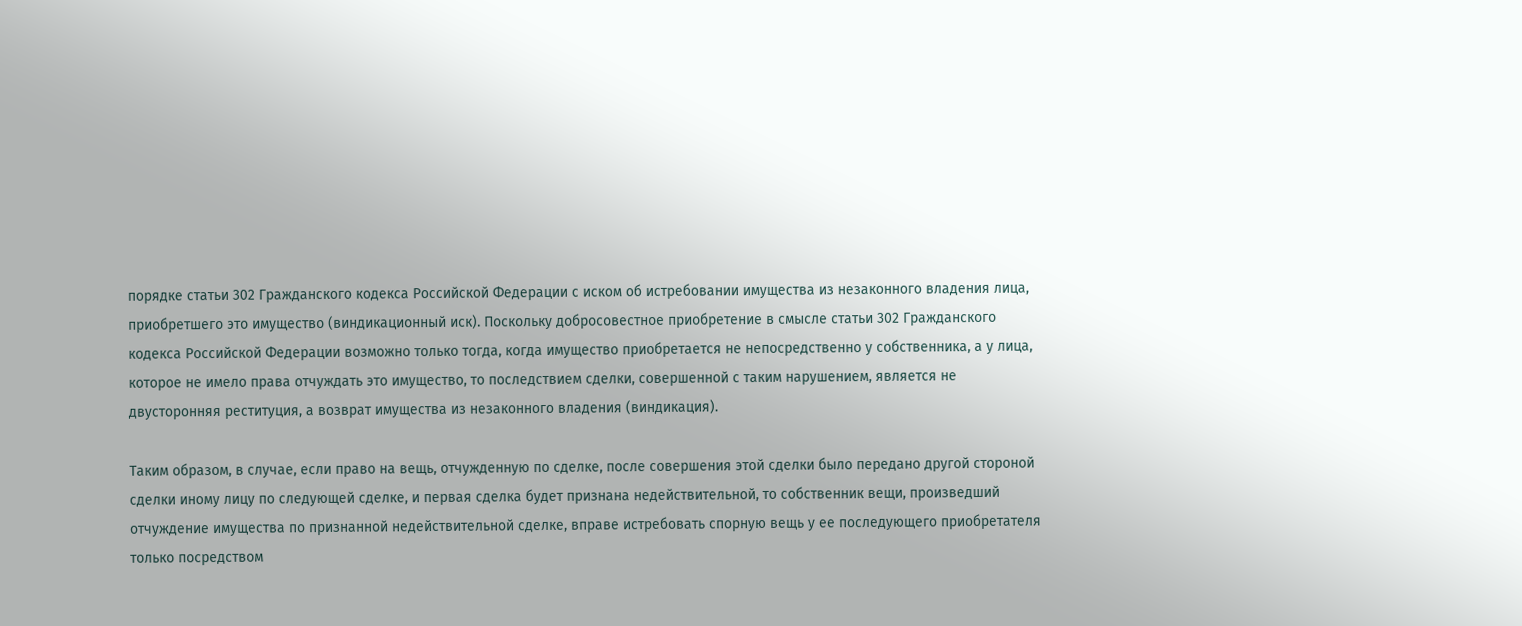порядке статьи 302 Гражданского кодекса Российской Федерации с иском об истребовании имущества из незаконного владения лица, приобретшего это имущество (виндикационный иск). Поскольку добросовестное приобретение в смысле статьи 302 Гражданского кодекса Российской Федерации возможно только тогда, когда имущество приобретается не непосредственно у собственника, а у лица, которое не имело права отчуждать это имущество, то последствием сделки, совершенной с таким нарушением, является не двусторонняя реституция, а возврат имущества из незаконного владения (виндикация).

Таким образом, в случае, если право на вещь, отчужденную по сделке, после совершения этой сделки было передано другой стороной сделки иному лицу по следующей сделке, и первая сделка будет признана недействительной, то собственник вещи, произведший отчуждение имущества по признанной недействительной сделке, вправе истребовать спорную вещь у ее последующего приобретателя только посредством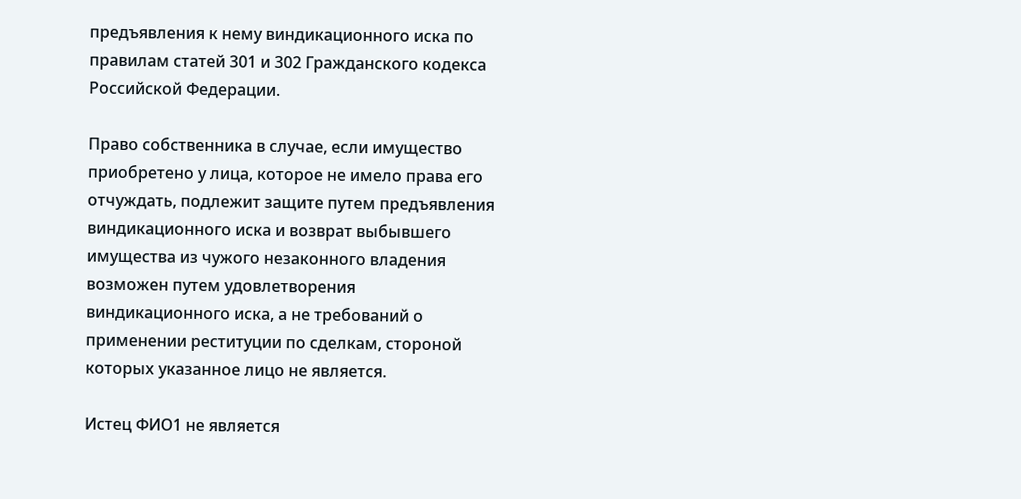предъявления к нему виндикационного иска по правилам статей 301 и 302 Гражданского кодекса Российской Федерации.

Право собственника в случае, если имущество приобретено у лица, которое не имело права его отчуждать, подлежит защите путем предъявления виндикационного иска и возврат выбывшего имущества из чужого незаконного владения возможен путем удовлетворения виндикационного иска, а не требований о применении реституции по сделкам, стороной которых указанное лицо не является.

Истец ФИО1 не является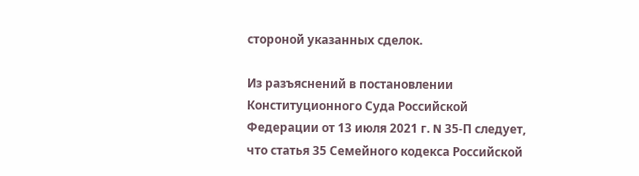стороной указанных сделок.

Из разъяснений в постановлении Конституционного Суда Российской Федерации от 13 июля 2021 г. N 35-П следует, что статья 35 Семейного кодекса Российской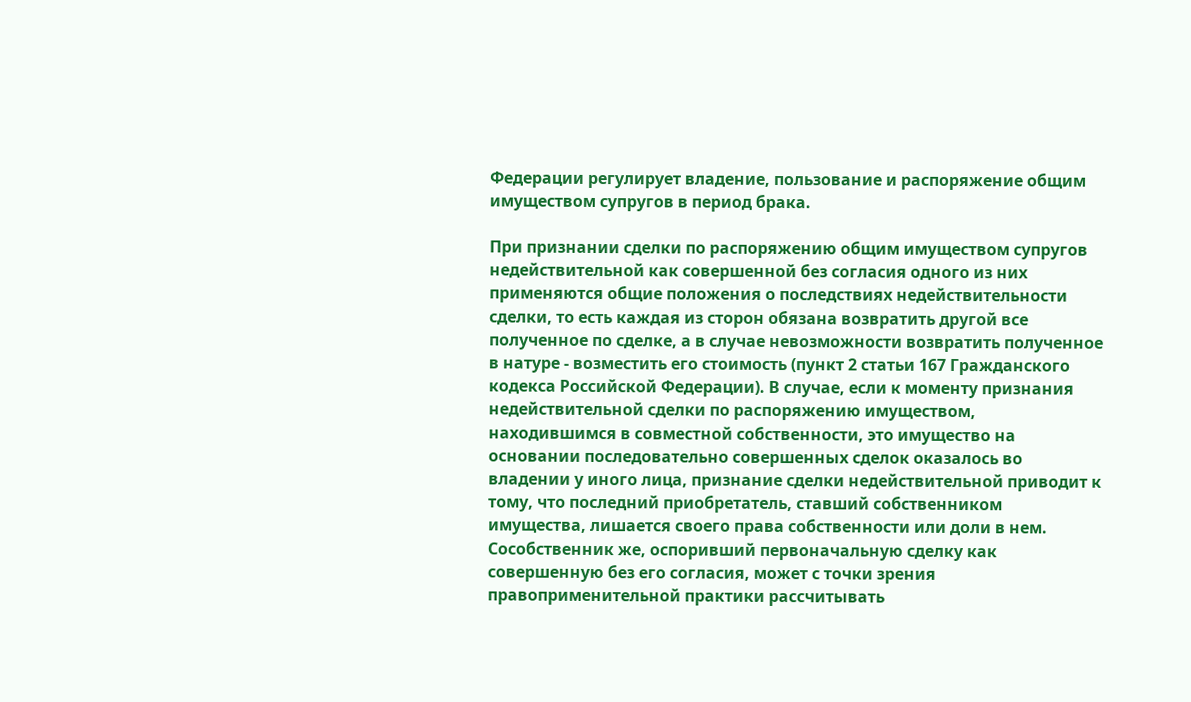Федерации регулирует владение, пользование и распоряжение общим имуществом супругов в период брака.

При признании сделки по распоряжению общим имуществом супругов недействительной как совершенной без согласия одного из них применяются общие положения о последствиях недействительности сделки, то есть каждая из сторон обязана возвратить другой все полученное по сделке, а в случае невозможности возвратить полученное в натуре - возместить его стоимость (пункт 2 статьи 167 Гражданского кодекса Российской Федерации). В случае, если к моменту признания недействительной сделки по распоряжению имуществом, находившимся в совместной собственности, это имущество на основании последовательно совершенных сделок оказалось во владении у иного лица, признание сделки недействительной приводит к тому, что последний приобретатель, ставший собственником имущества, лишается своего права собственности или доли в нем. Сособственник же, оспоривший первоначальную сделку как совершенную без его согласия, может с точки зрения правоприменительной практики рассчитывать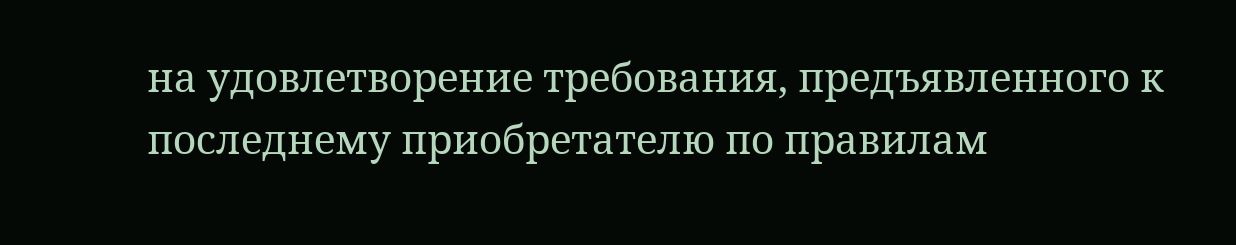на удовлетворение требования, предъявленного к последнему приобретателю по правилам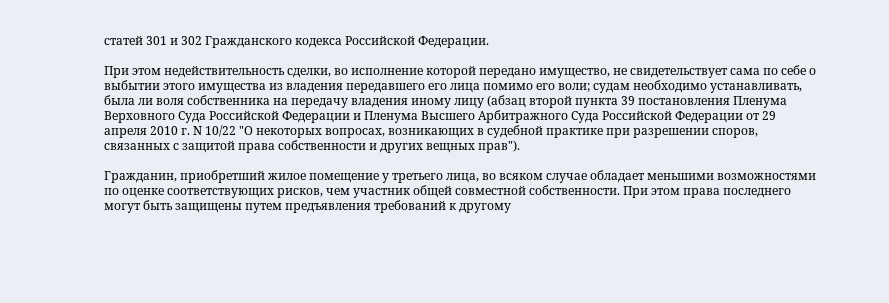статей 301 и 302 Гражданского кодекса Российской Федерации.

При этом недействительность сделки, во исполнение которой передано имущество, не свидетельствует сама по себе о выбытии этого имущества из владения передавшего его лица помимо его воли; судам необходимо устанавливать, была ли воля собственника на передачу владения иному лицу (абзац второй пункта 39 постановления Пленума Верховного Суда Российской Федерации и Пленума Высшего Арбитражного Суда Российской Федерации от 29 апреля 2010 г. N 10/22 "О некоторых вопросах, возникающих в судебной практике при разрешении споров, связанных с защитой права собственности и других вещных прав").

Гражданин, приобретший жилое помещение у третьего лица, во всяком случае обладает меньшими возможностями по оценке соответствующих рисков, чем участник общей совместной собственности. При этом права последнего могут быть защищены путем предъявления требований к другому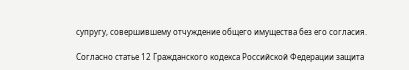супругу, совершившему отчуждение общего имущества без его согласия.

Согласно статье 12 Гражданского кодекса Российской Федерации защита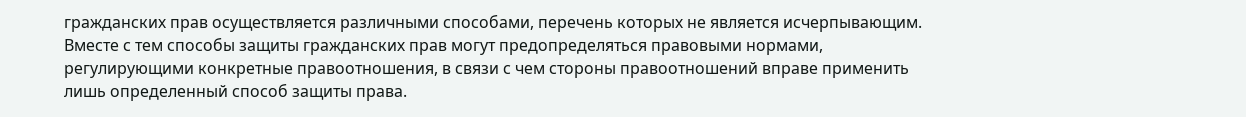гражданских прав осуществляется различными способами, перечень которых не является исчерпывающим. Вместе с тем способы защиты гражданских прав могут предопределяться правовыми нормами, регулирующими конкретные правоотношения, в связи с чем стороны правоотношений вправе применить лишь определенный способ защиты права.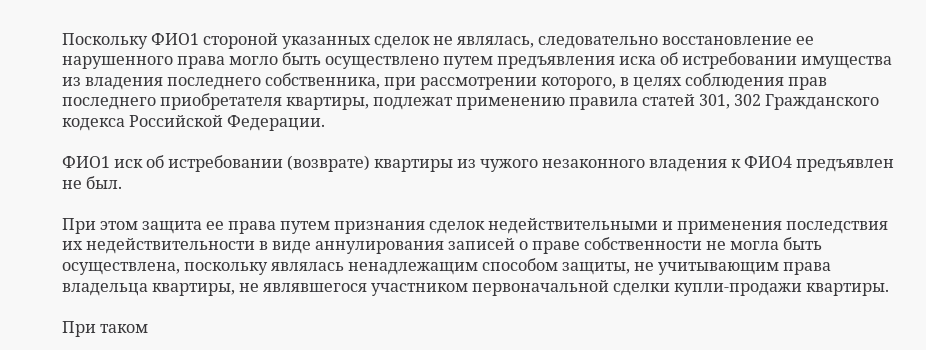Поскольку ФИО1 стороной указанных сделок не являлась, следовательно восстановление ее нарушенного права могло быть осуществлено путем предъявления иска об истребовании имущества из владения последнего собственника, при рассмотрении которого, в целях соблюдения прав последнего приобретателя квартиры, подлежат применению правила статей 301, 302 Гражданского кодекса Российской Федерации.

ФИО1 иск об истребовании (возврате) квартиры из чужого незаконного владения к ФИО4 предъявлен не был.

При этом защита ее права путем признания сделок недействительными и применения последствия их недействительности в виде аннулирования записей о праве собственности не могла быть осуществлена, поскольку являлась ненадлежащим способом защиты, не учитывающим права владельца квартиры, не являвшегося участником первоначальной сделки купли-продажи квартиры.

При таком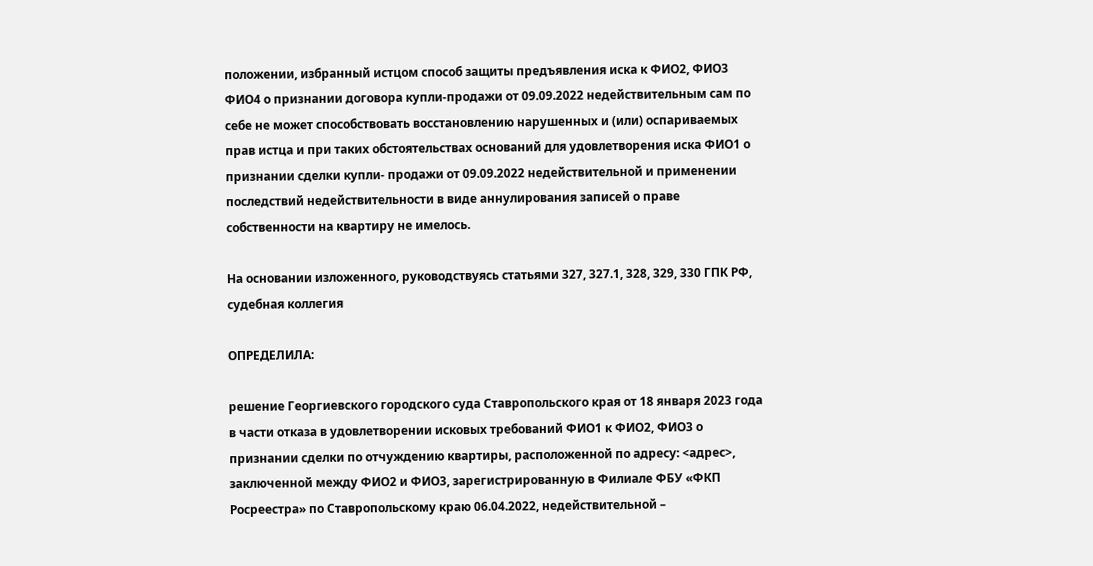положении, избранный истцом способ защиты предъявления иска к ФИО2, ФИО3 ФИО4 о признании договора купли-продажи от 09.09.2022 недействительным сам по себе не может способствовать восстановлению нарушенных и (или) оспариваемых прав истца и при таких обстоятельствах оснований для удовлетворения иска ФИО1 о признании сделки купли- продажи от 09.09.2022 недействительной и применении последствий недействительности в виде аннулирования записей о праве собственности на квартиру не имелось.

На основании изложенного, руководствуясь статьями 327, 327.1, 328, 329, 330 ГПК РФ, судебная коллегия

ОПРЕДЕЛИЛА:

решение Георгиевского городского суда Ставропольского края от 18 января 2023 года в части отказа в удовлетворении исковых требований ФИО1 к ФИО2, ФИО3 о признании сделки по отчуждению квартиры, расположенной по адресу: <адрес>, заключенной между ФИО2 и ФИО3, зарегистрированную в Филиале ФБУ «ФКП Росреестра» по Ставропольскому краю 06.04.2022, недействительной –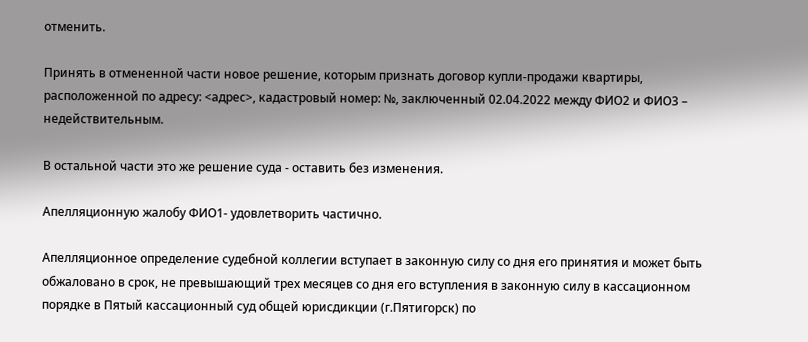отменить.

Принять в отмененной части новое решение, которым признать договор купли-продажи квартиры, расположенной по адресу: <адрес>, кадастровый номер: №, заключенный 02.04.2022 между ФИО2 и ФИО3 – недействительным.

В остальной части это же решение суда - оставить без изменения.

Апелляционную жалобу ФИО1- удовлетворить частично.

Апелляционное определение судебной коллегии вступает в законную силу со дня его принятия и может быть обжаловано в срок, не превышающий трех месяцев со дня его вступления в законную силу в кассационном порядке в Пятый кассационный суд общей юрисдикции (г.Пятигорск) по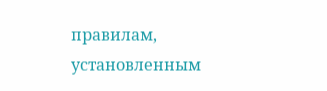правилам, установленным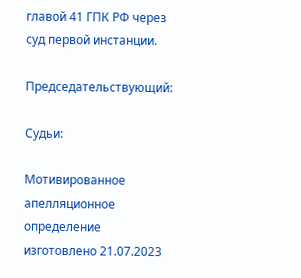главой 41 ГПК РФ через суд первой инстанции.

Председательствующий:

Судьи:

Мотивированное апелляционное определение изготовлено 21.07.2023